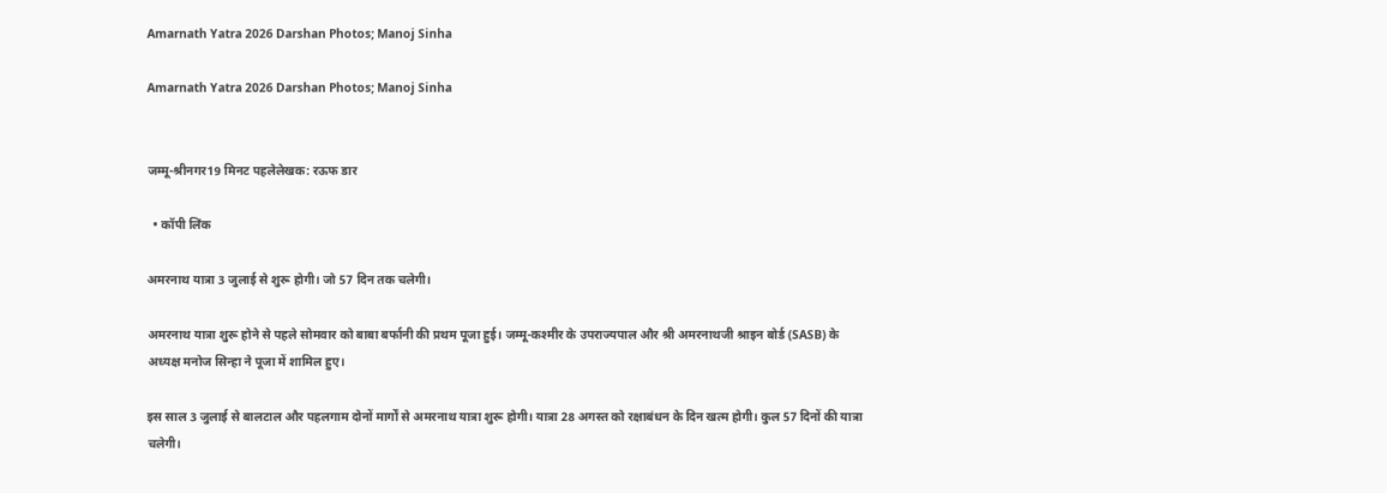Amarnath Yatra 2026 Darshan Photos; Manoj Sinha

Amarnath Yatra 2026 Darshan Photos; Manoj Sinha


जम्मू-श्रीनगर19 मिनट पहलेलेखक: रऊफ डार

  • कॉपी लिंक

अमरनाथ यात्रा 3 जुलाई से शुरू होगी। जो 57 दिन तक चलेगी।

अमरनाथ यात्रा शुरू होने से पहले सोमवार को बाबा बर्फानी की प्रथम पूजा हुई। जम्मू-कश्मीर के उपराज्यपाल और श्री अमरनाथजी श्राइन बोर्ड (SASB) के अध्यक्ष मनोज सिन्हा ने पूजा में शामिल हुए।

इस साल 3 जुलाई से बालटाल और पहलगाम दोनों मार्गों से अमरनाथ यात्रा शुरू होगी। यात्रा 28 अगस्त को रक्षाबंधन के दिन खत्म होगी। कुल 57 दिनों की यात्रा चलेगी।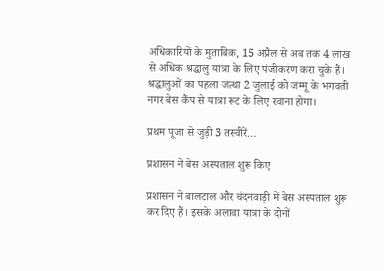अधिकारियों के मुताबिक, 15 अप्रैल से अब तक 4 लाख से अधिक श्रद्धालु यात्रा के लिए पंजीकरण करा चुके हैं। श्रद्धालुओं का पहला जत्था 2 जुलाई को जम्मू के भगवती नगर बेस कैंप से यात्रा रूट के लिए रवाना होगा।

प्रथम पूजा से जुड़ी 3 तस्वीरें…

प्रशासन ने बेस अस्पताल शुरू किए

प्रशासन ने बालटाल और चंदनवाड़ी में बेस अस्पताल शुरू कर दिए हैं। इसके अलावा यात्रा के दोनों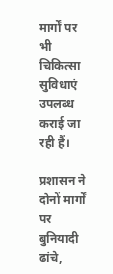मार्गों पर भी चिकित्सा सुविधाएं उपलब्ध कराई जा रही हैं।

प्रशासन ने दोनों मार्गों पर बुनियादी ढांचे,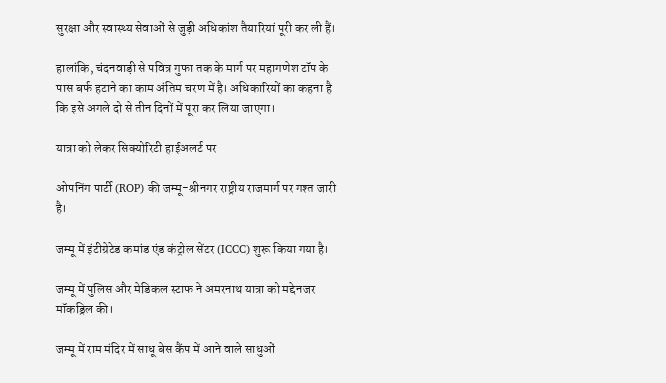सुरक्षा और स्वास्थ्य सेवाओं से जुड़ी अधिकांश तैयारियां पूरी कर ली हैं।

हालांकि, चंदनवाड़ी से पवित्र गुफा तक के मार्ग पर महागणेश टॉप के पास बर्फ हटाने का काम अंतिम चरण में है। अधिकारियों का कहना है कि इसे अगले दो से तीन दिनों में पूरा कर लिया जाएगा।

यात्रा को लेकर सिक्योरिटी हाईअलर्ट पर

ओपनिंग पार्टी (ROP) की जम्मू-श्रीनगर राष्ट्रीय राजमार्ग पर गश्त जारी है।

जम्मू में इंटीग्रेटेड कमांड एंड कंट्रोल सेंटर (ICCC) शुरू किया गया है।

जम्मू में पुलिस और मेडिकल स्टाफ ने अमरनाथ यात्रा को मद्देनजर मॉकड्रिल की।

जम्मू में राम मंदिर में साधू बेस कैंप में आने वाले साधुओं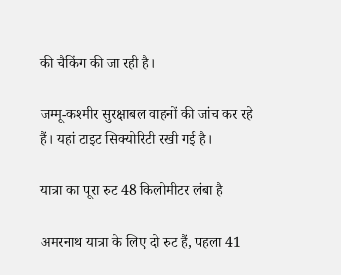की चैकिंग की जा रही है।

जम्मू-कश्मीर सुरक्षाबल वाहनों की जांच कर रहे हैं। यहां टाइट सिक्योरिटी रखी गई है।

यात्रा का पूरा रुट 48 किलोमीटर लंबा है

अमरनाथ यात्रा के लिए दो रुट हैं, पहला 41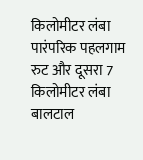किलोमीटर लंबा पारंपरिक पहलगाम रुट और दूसरा 7 किलोमीटर लंबा बालटाल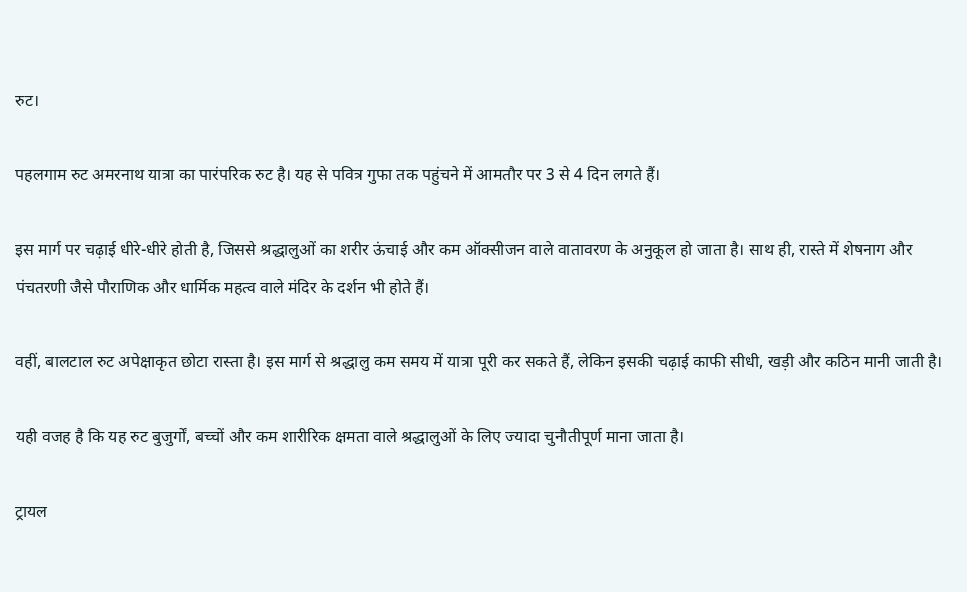रुट।

पहलगाम रुट अमरनाथ यात्रा का पारंपरिक रुट है। यह से पवित्र गुफा तक पहुंचने में आमतौर पर 3 से 4 दिन लगते हैं।

इस मार्ग पर चढ़ाई धीरे-धीरे होती है, जिससे श्रद्धालुओं का शरीर ऊंचाई और कम ऑक्सीजन वाले वातावरण के अनुकूल हो जाता है। साथ ही, रास्ते में शेषनाग और पंचतरणी जैसे पौराणिक और धार्मिक महत्व वाले मंदिर के दर्शन भी होते हैं।

वहीं, बालटाल रुट अपेक्षाकृत छोटा रास्ता है। इस मार्ग से श्रद्धालु कम समय में यात्रा पूरी कर सकते हैं, लेकिन इसकी चढ़ाई काफी सीधी, खड़ी और कठिन मानी जाती है।

यही वजह है कि यह रुट बुजुर्गों, बच्चों और कम शारीरिक क्षमता वाले श्रद्धालुओं के लिए ज्यादा चुनौतीपूर्ण माना जाता है।

ट्रायल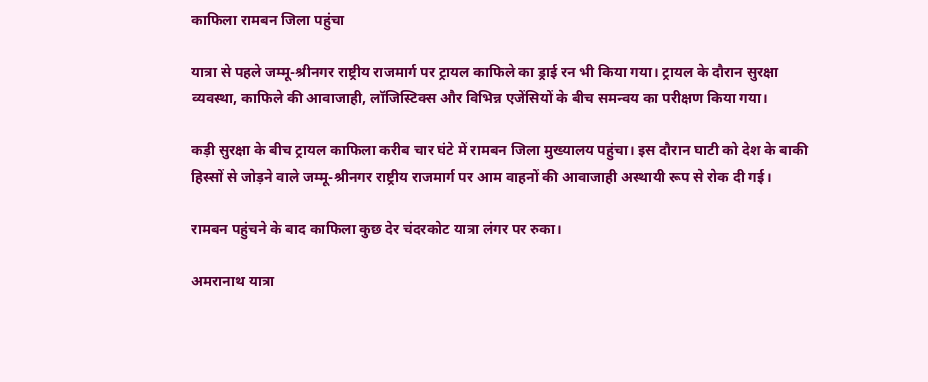काफिला रामबन जिला पहुंचा

यात्रा से पहले जम्मू-श्रीनगर राष्ट्रीय राजमार्ग पर ट्रायल काफिले का ड्राई रन भी किया गया। ट्रायल के दौरान सुरक्षा व्यवस्था, काफिले की आवाजाही, लॉजिस्टिक्स और विभिन्न एजेंसियों के बीच समन्वय का परीक्षण किया गया।

कड़ी सुरक्षा के बीच ट्रायल काफिला करीब चार घंटे में रामबन जिला मुख्यालय पहुंचा। इस दौरान घाटी को देश के बाकी हिस्सों से जोड़ने वाले जम्मू-श्रीनगर राष्ट्रीय राजमार्ग पर आम वाहनों की आवाजाही अस्थायी रूप से रोक दी गई।

रामबन पहुंचने के बाद काफिला कुछ देर चंदरकोट यात्रा लंगर पर रुका।

अमरानाथ यात्रा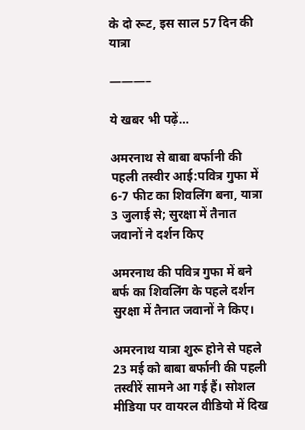के दो रूट, इस साल 57 दिन की यात्रा

———–

ये खबर भी पढ़ें…

अमरनाथ से बाबा बर्फानी की पहली तस्वीर आई:पवित्र गुफा में 6-7 फीट का शिवलिंग बना, यात्रा 3 जुलाई से; सुरक्षा में तैनात जवानों ने दर्शन किए

अमरनाथ की पवित्र गुफा में बने बर्फ का शिवलिंग के पहले दर्शन सुरक्षा में तैनात जवानों ने किए।

अमरनाथ यात्रा शुरू होने से पहले 23 मई को बाबा बर्फानी की पहली तस्वीरें सामने आ गई हैं। सोशल मीडिया पर वायरल वीडियो में दिख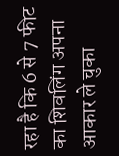रहा है कि 6 से 7 फीट का शिवलिंग अपना आकार ले चुका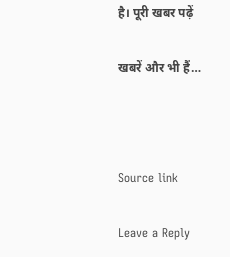है। पूरी खबर पढ़ें

खबरें और भी हैं…



Source link

Leave a Reply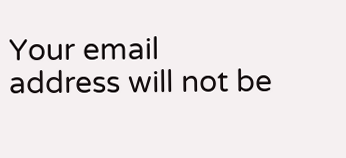Your email address will not be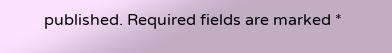published. Required fields are marked *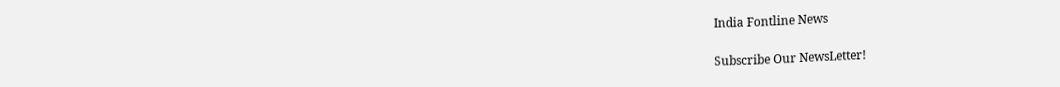India Fontline News

Subscribe Our NewsLetter!